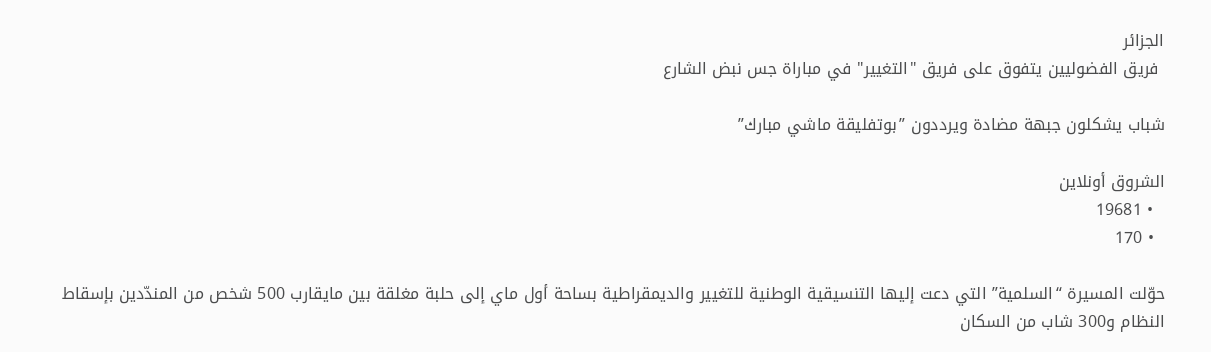الجزائر
 فريق الفضوليين يتفوق على فريق "التغيير" في مباراة جس نبض الشارع

شباب يشكلون جبهة مضادة ويرددون ”بوتفليقة ماشي مبارك”

الشروق أونلاين
  • 19681
  • 170

حوّلت المسيرة “السلمية” التي دعت إليها التنسيقية الوطنية للتغيير والديمقراطية بساحة أول ماي إلى حلبة مغلقة بين مايقارب 500 شخص من المندّدين بإسقاط النظام و300 شاب من السكان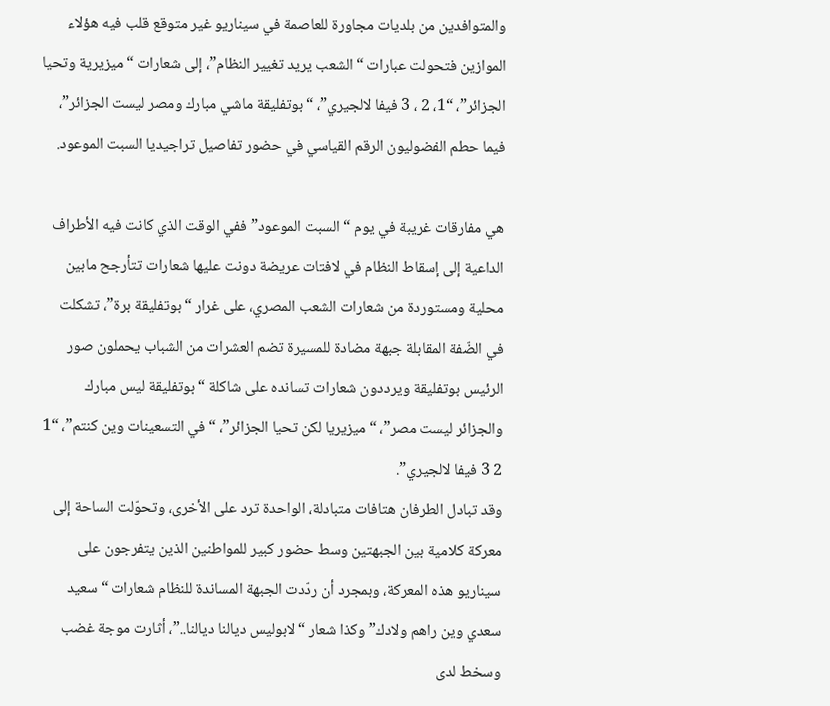والمتوافدين من بلديات مجاورة للعاصمة في سيناريو غير متوقع قلب فيه هؤلاء الموازين فتحولت عبارات “الشعب يريد تغيير النظام”، إلى شعارات “ميزيرية وتحيا الجزائر”، “1، 2 ، 3 فيفا لالجيري”، “بوتفليقة ماشي مبارك ومصر ليست الجزائر”، فيما حطم الفضوليون الرقم القياسي في حضور تفاصيل تراجيديا السبت الموعود.

هي مفارقات غريبة في يوم “السبت الموعود” ففي الوقت الذي كانت فيه الأطراف الداعية إلى إسقاط النظام في لافتات عريضة دونت عليها شعارات تتأرجح مابين محلية ومستوردة من شعارات الشعب المصري، على غرار “بوتفليقة برة”، تشكلت في الضّفة المقابلة جبهة مضادة للمسيرة تضم العشرات من الشباب يحملون صور الرئيس بوتفليقة ويرددون شعارات تسانده على شاكلة “بوتفليقة ليس مبارك والجزائر ليست مصر”، “ميزيريا لكن تحيا الجزائر”، “في التسعينات وين كنتم”، “1 2 3 فيفا لالجيري”.
وقد تبادل الطرفان هتافات متبادلة، الواحدة ترد على الأخرى، وتحوّلت الساحة إلى معركة كلامية بين الجبهتين وسط حضور كبير للمواطنين الذين يتفرجون على سيناريو هذه المعركة، وبمجرد أن ردّدت الجبهة المساندة للنظام شعارات “سعيد سعدي وين راهم ولادك” وكذا شعار “لابوليس ديالنا ديالنا..”، أثارت موجة غضب وسخط لدى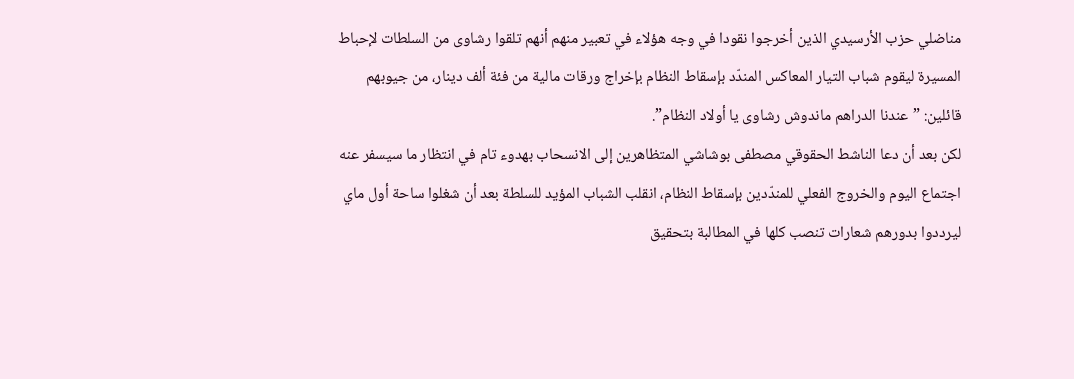مناضلي حزب الأرسيدي الذين أخرجوا نقودا في وجه هؤلاء في تعبير منهم أنهم تلقوا رشاوى من السلطات لإحباط المسيرة ليقوم شباب التيار المعاكس المندّد بإسقاط النظام بإخراج ورقات مالية من فئة ألف دينار، من جيوبهم قائلين: ”عندنا الدراهم ماندوش رشاوى يا أولاد النظام”.
لكن بعد أن دعا الناشط الحقوقي مصطفى بوشاشي المتظاهرين إلى الانسحاب بهدوء تام في انتظار ما سيسفر عنه اجتماع اليوم والخروج الفعلي للمندّدين بإسقاط النظام، انقلب الشباب المؤيد للسلطة بعد أن شغلوا ساحة أول ماي ليرددوا بدورهم شعارات تنصب كلها في المطالبة بتحقيق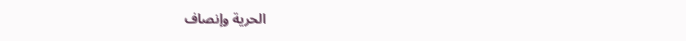الحرية وإنصاف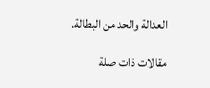العدالة والحد من البطالة.

مقالات ذات صلة